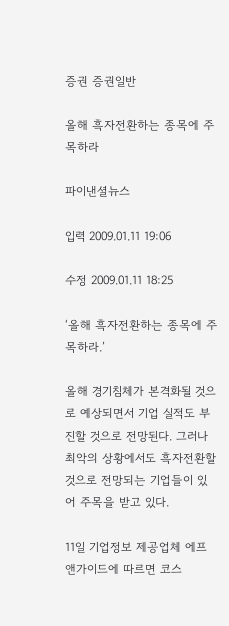증권 증권일반

올해 흑자전환하는 종목에 주목하라

파이낸셜뉴스

입력 2009.01.11 19:06

수정 2009.01.11 18:25

‘올해 흑자전환하는 종목에 주목하라.’

올해 경기침체가 본격화될 것으로 예상되면서 기업 실적도 부진할 것으로 전망된다. 그러나 최악의 상황에서도 흑자전환할 것으로 전망되는 기업들이 있어 주목을 받고 있다.

11일 기업정보 제공업체 에프앤가이드에 따르면 코스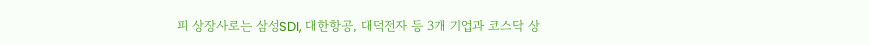피 상장사로는 삼성SDI, 대한항공, 대덕전자 등 3개 기업과 코스닥 상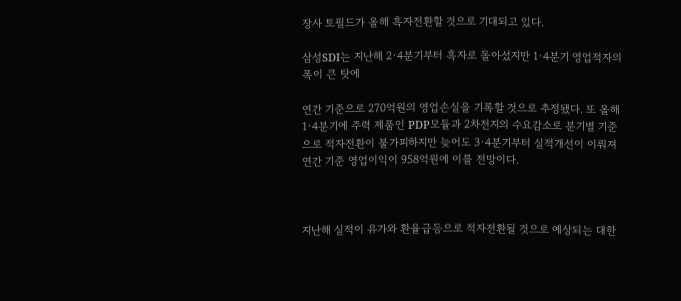장사 토필드가 올해 흑자전환할 것으로 기대되고 있다.

삼성SDI는 지난해 2·4분기부터 흑자로 돌아섰지만 1·4분기 영업적자의 폭이 큰 탓에

연간 기준으로 270억원의 영업손실을 기록할 것으로 추정됐다. 또 올해 1·4분기에 주력 제품인 PDP모듈과 2차전지의 수요감소로 분기별 기준으로 적자전환이 불가피하지만 늦어도 3·4분기부터 실적개선이 이뤄져 연간 기준 영업이익이 958억원에 이를 전망이다.



지난해 실적이 유가와 환율급등으로 적자전환될 것으로 예상되는 대한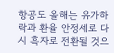항공도 올해는 유가하락과 환율 안정세로 다시 흑자로 전환될 것으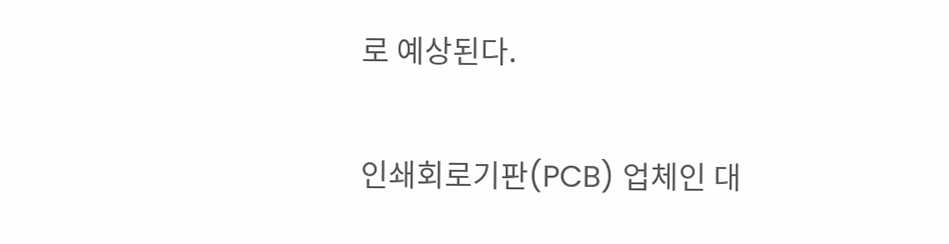로 예상된다.

인쇄회로기판(PCB) 업체인 대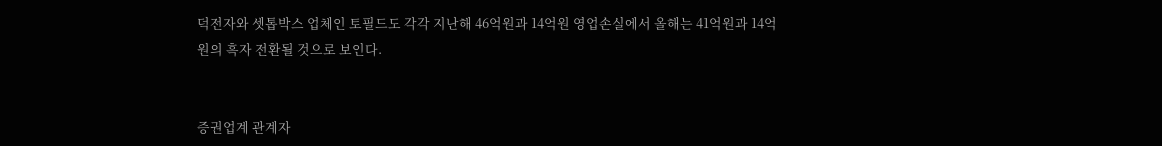덕전자와 셋톱박스 업체인 토필드도 각각 지난해 46억원과 14억원 영업손실에서 올해는 41억원과 14억원의 흑자 전환될 것으로 보인다.


증권업계 관계자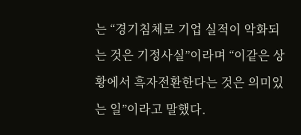는 “경기침체로 기업 실적이 악화되는 것은 기정사실”이라며 “이같은 상황에서 흑자전환한다는 것은 의미있는 일”이라고 말했다.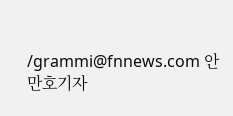/grammi@fnnews.com 안만호기자